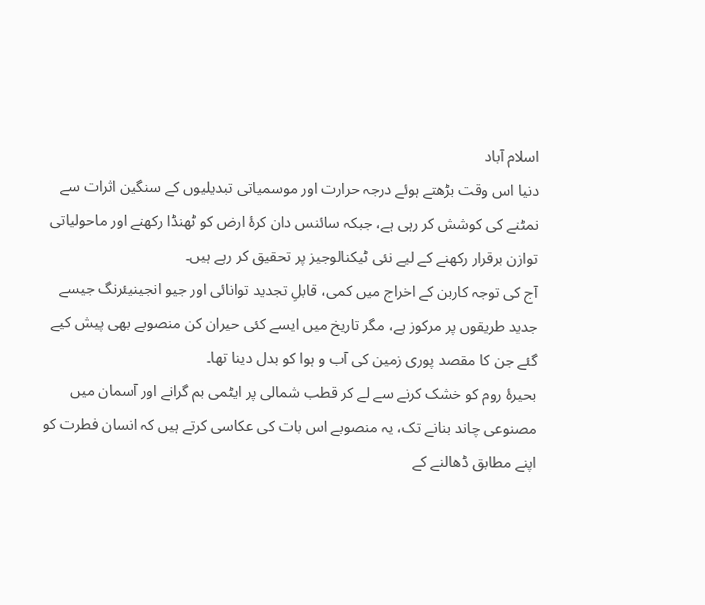اسلام آباد
دنیا اس وقت بڑھتے ہوئے درجہ حرارت اور موسمیاتی تبدیلیوں کے سنگین اثرات سے نمٹنے کی کوشش کر رہی ہے، جبکہ سائنس دان کرۂ ارض کو ٹھنڈا رکھنے اور ماحولیاتی توازن برقرار رکھنے کے لیے نئی ٹیکنالوجیز پر تحقیق کر رہے ہیں۔
آج کی توجہ کاربن کے اخراج میں کمی، قابلِ تجدید توانائی اور جیو انجینیئرنگ جیسے جدید طریقوں پر مرکوز ہے، مگر تاریخ میں ایسے کئی حیران کن منصوبے بھی پیش کیے گئے جن کا مقصد پوری زمین کی آب و ہوا کو بدل دینا تھا۔
بحیرۂ روم کو خشک کرنے سے لے کر قطب شمالی پر ایٹمی بم گرانے اور آسمان میں مصنوعی چاند بنانے تک، یہ منصوبے اس بات کی عکاسی کرتے ہیں کہ انسان فطرت کو اپنے مطابق ڈھالنے کے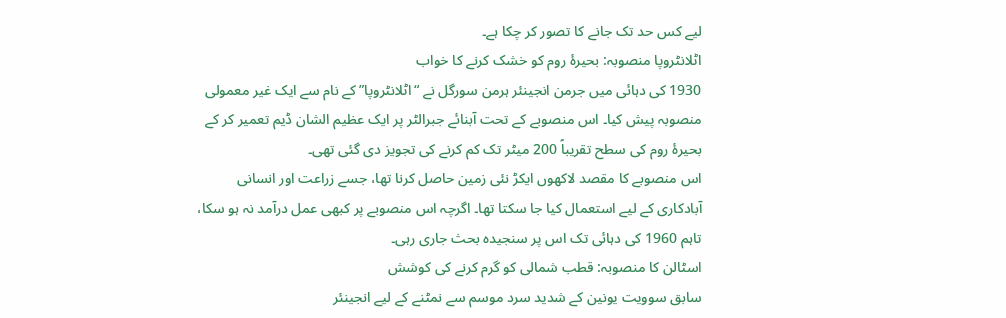لیے کس حد تک جانے کا تصور کر چکا ہے۔
اٹلانٹروپا منصوبہ: بحیرۂ روم کو خشک کرنے کا خواب
1930 کی دہائی میں جرمن انجینئر ہرمن سورگل نے “اٹلانٹروپا” کے نام سے ایک غیر معمولی منصوبہ پیش کیا۔ اس منصوبے کے تحت آبنائے جبرالٹر پر ایک عظیم الشان ڈیم تعمیر کر کے بحیرۂ روم کی سطح تقریباً 200 میٹر تک کم کرنے کی تجویز دی گئی تھی۔
اس منصوبے کا مقصد لاکھوں ایکڑ نئی زمین حاصل کرنا تھا، جسے زراعت اور انسانی آبادکاری کے لیے استعمال کیا جا سکتا تھا۔ اگرچہ اس منصوبے پر کبھی عمل درآمد نہ ہو سکا، تاہم 1960 کی دہائی تک اس پر سنجیدہ بحث جاری رہی۔
اسٹالن کا منصوبہ: قطب شمالی کو گرم کرنے کی کوشش
سابق سوویت یونین کے شدید سرد موسم سے نمٹنے کے لیے انجینئر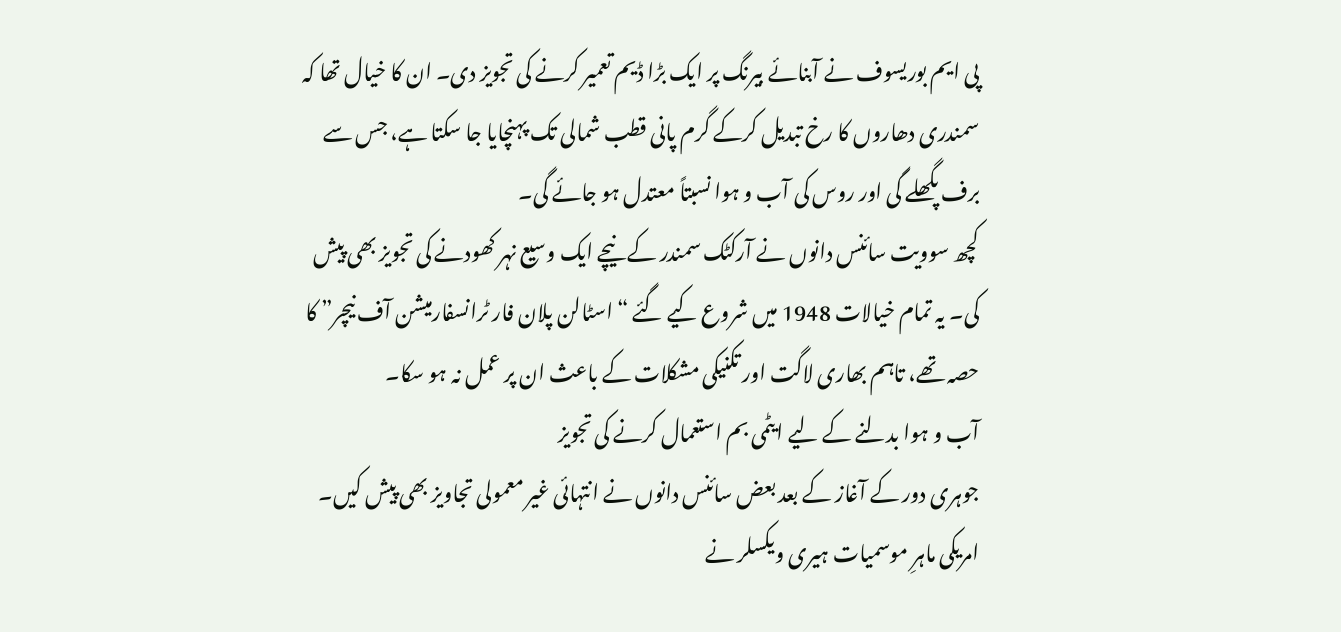پی ایم بوریسوف نے آبنائے بیرنگ پر ایک بڑا ڈیم تعمیر کرنے کی تجویز دی۔ ان کا خیال تھا کہ سمندری دھاروں کا رخ تبدیل کرکے گرم پانی قطب شمالی تک پہنچایا جا سکتا ہے، جس سے برف پگھلے گی اور روس کی آب و ہوا نسبتاً معتدل ہو جائے گی۔
کچھ سوویت سائنس دانوں نے آرکٹک سمندر کے نیچے ایک وسیع نہر کھودنے کی تجویز بھی پیش کی۔ یہ تمام خیالات 1948 میں شروع کیے گئے “اسٹالن پلان فار ٹرانسفارمیشن آف نیچر” کا حصہ تھے، تاہم بھاری لاگت اور تکنیکی مشکلات کے باعث ان پر عمل نہ ہو سکا۔
آب و ہوا بدلنے کے لیے ایٹمی بم استعمال کرنے کی تجویز
جوہری دور کے آغاز کے بعد بعض سائنس دانوں نے انتہائی غیر معمولی تجاویز بھی پیش کیں۔
امریکی ماہرِ موسمیات ہیری ویکسلر نے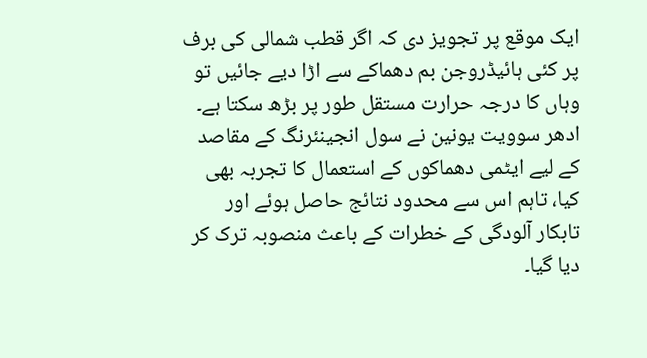ایک موقع پر تجویز دی کہ اگر قطب شمالی کی برف پر کئی ہائیڈروجن بم دھماکے سے اڑا دیے جائیں تو وہاں کا درجہ حرارت مستقل طور پر بڑھ سکتا ہے۔
ادھر سوویت یونین نے سول انجینئرنگ کے مقاصد کے لیے ایٹمی دھماکوں کے استعمال کا تجربہ بھی کیا، تاہم اس سے محدود نتائج حاصل ہوئے اور تابکار آلودگی کے خطرات کے باعث منصوبہ ترک کر دیا گیا۔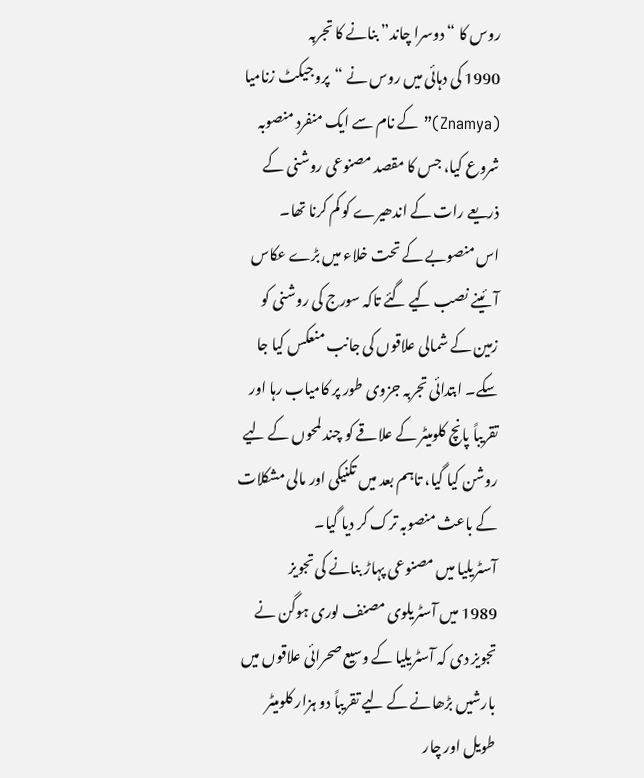روس کا “دوسرا چاند” بنانے کا تجربہ
1990 کی دہائی میں روس نے “پروجیکٹ زنامیا (Znamya)” کے نام سے ایک منفرد منصوبہ شروع کیا، جس کا مقصد مصنوعی روشنی کے ذریعے رات کے اندھیرے کو کم کرنا تھا۔
اس منصوبے کے تحت خلاء میں بڑے عکاس آئینے نصب کیے گئے تاکہ سورج کی روشنی کو زمین کے شمالی علاقوں کی جانب منعکس کیا جا سکے۔ ابتدائی تجربہ جزوی طور پر کامیاب رہا اور تقریباً پانچ کلومیٹر کے علاقے کو چند لمحوں کے لیے روشن کیا گیا، تاہم بعد میں تکنیکی اور مالی مشکلات کے باعث منصوبہ ترک کر دیا گیا۔
آسٹریلیا میں مصنوعی پہاڑ بنانے کی تجویز
1989 میں آسٹریلوی مصنف لوری ہوگن نے تجویز دی کہ آسٹریلیا کے وسیع صحرائی علاقوں میں بارشیں بڑھانے کے لیے تقریباً دو ہزار کلومیٹر طویل اور چار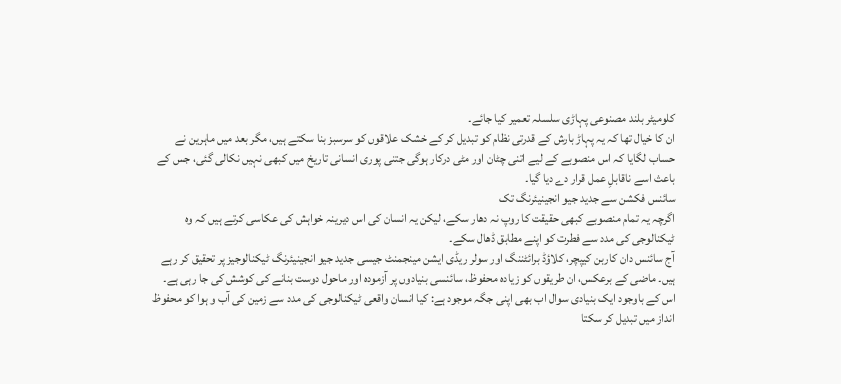کلومیٹر بلند مصنوعی پہاڑی سلسلہ تعمیر کیا جائے۔
ان کا خیال تھا کہ یہ پہاڑ بارش کے قدرتی نظام کو تبدیل کر کے خشک علاقوں کو سرسبز بنا سکتے ہیں، مگر بعد میں ماہرین نے حساب لگایا کہ اس منصوبے کے لیے اتنی چٹان اور مٹی درکار ہوگی جتنی پوری انسانی تاریخ میں کبھی نہیں نکالی گئی، جس کے باعث اسے ناقابلِ عمل قرار دے دیا گیا۔
سائنس فکشن سے جدید جیو انجینیئرنگ تک
اگرچہ یہ تمام منصوبے کبھی حقیقت کا روپ نہ دھار سکے، لیکن یہ انسان کی اس دیرینہ خواہش کی عکاسی کرتے ہیں کہ وہ ٹیکنالوجی کی مدد سے فطرت کو اپنے مطابق ڈھال سکے۔
آج سائنس دان کاربن کیپچر، کلاؤڈ برائٹننگ اور سولر ریڈی ایشن مینجمنٹ جیسی جدید جیو انجینیئرنگ ٹیکنالوجیز پر تحقیق کر رہے ہیں۔ ماضی کے برعکس، ان طریقوں کو زیادہ محفوظ، سائنسی بنیادوں پر آزمودہ اور ماحول دوست بنانے کی کوشش کی جا رہی ہے۔
اس کے باوجود ایک بنیادی سوال اب بھی اپنی جگہ موجود ہے: کیا انسان واقعی ٹیکنالوجی کی مدد سے زمین کی آب و ہوا کو محفوظ انداز میں تبدیل کر سکتا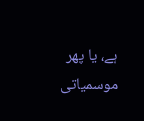ہے، یا پھر موسمیاتی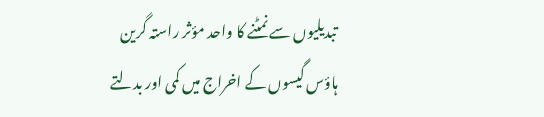تبدیلیوں سے نمٹنے کا واحد مؤثر راستہ گرین ہاؤس گیسوں کے اخراج میں کمی اور بدلتے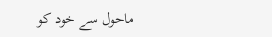ماحول سے خود کو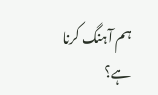ہم آہنگ کرنا ہے؟